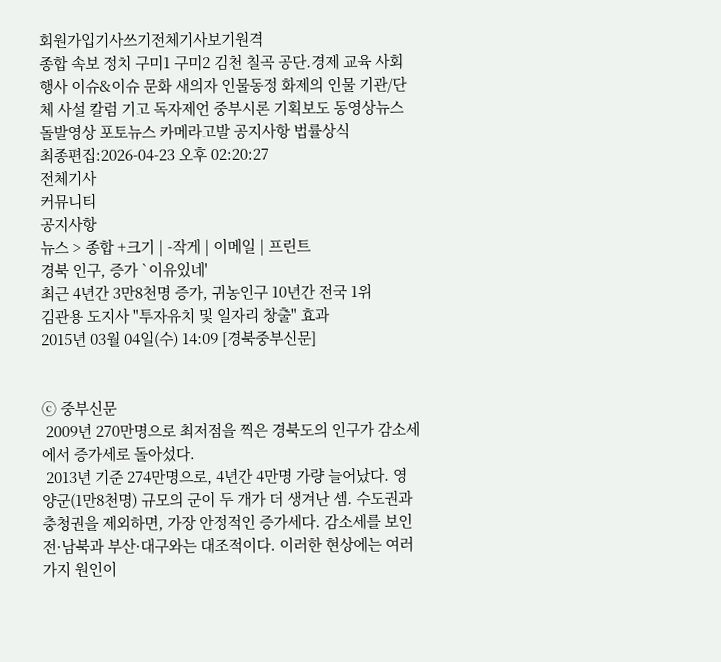회원가입기사쓰기전체기사보기원격
종합 속보 정치 구미1 구미2 김천 칠곡 공단.경제 교육 사회 행사 이슈&이슈 문화 새의자 인물동정 화제의 인물 기관/단체 사설 칼럼 기고 독자제언 중부시론 기획보도 동영상뉴스 돌발영상 포토뉴스 카메라고발 공지사항 법률상식
최종편집:2026-04-23 오후 02:20:27
전체기사
커뮤니티
공지사항
뉴스 > 종합 +크기 | -작게 | 이메일 | 프린트
경북 인구, 증가 `이유있네'
최근 4년간 3만8천명 증가, 귀농인구 10년간 전국 1위
김관용 도지사 "투자유치 및 일자리 창출" 효과
2015년 03월 04일(수) 14:09 [경북중부신문]


ⓒ 중부신문
 2009년 270만명으로 최저점을 찍은 경북도의 인구가 감소세에서 증가세로 돌아섰다.
 2013년 기준 274만명으로, 4년간 4만명 가량 늘어났다. 영양군(1만8천명) 규모의 군이 두 개가 더 생겨난 셈. 수도권과 충청권을 제외하면, 가장 안정적인 증가세다. 감소세를 보인 전·남북과 부산·대구와는 대조적이다. 이러한 현상에는 여러 가지 원인이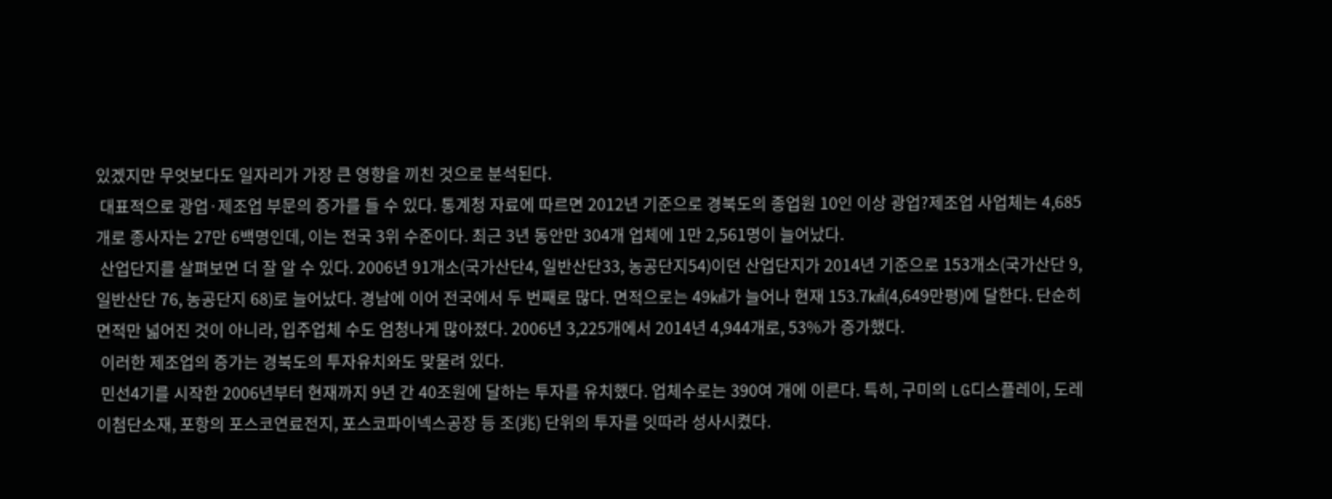있겠지만 무엇보다도 일자리가 가장 큰 영향을 끼친 것으로 분석된다.
 대표적으로 광업·제조업 부문의 증가를 들 수 있다. 통계청 자료에 따르면 2012년 기준으로 경북도의 종업원 10인 이상 광업?제조업 사업체는 4,685개로 종사자는 27만 6백명인데, 이는 전국 3위 수준이다. 최근 3년 동안만 304개 업체에 1만 2,561명이 늘어났다.
 산업단지를 살펴보면 더 잘 알 수 있다. 2006년 91개소(국가산단4, 일반산단33, 농공단지54)이던 산업단지가 2014년 기준으로 153개소(국가산단 9, 일반산단 76, 농공단지 68)로 늘어났다. 경남에 이어 전국에서 두 번째로 많다. 면적으로는 49㎢가 늘어나 현재 153.7㎢(4,649만평)에 달한다. 단순히 면적만 넓어진 것이 아니라, 입주업체 수도 엄청나게 많아졌다. 2006년 3,225개에서 2014년 4,944개로, 53%가 증가했다.
 이러한 제조업의 증가는 경북도의 투자유치와도 맞물려 있다.
 민선4기를 시작한 2006년부터 현재까지 9년 간 40조원에 달하는 투자를 유치했다. 업체수로는 390여 개에 이른다. 특히, 구미의 LG디스플레이, 도레이첨단소재, 포항의 포스코연료전지, 포스코파이넥스공장 등 조(兆) 단위의 투자를 잇따라 성사시켰다.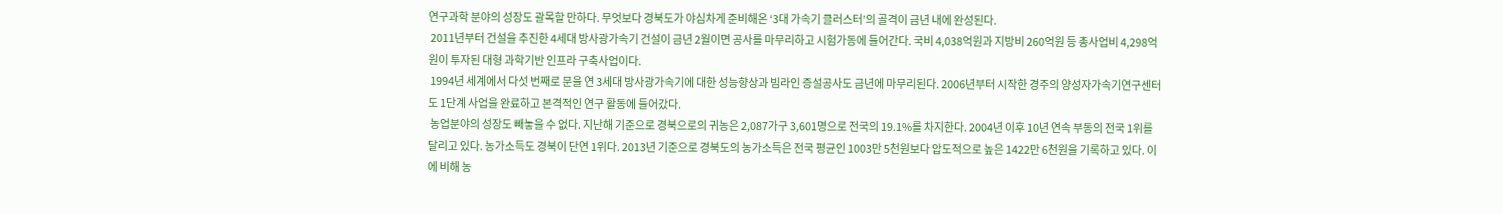연구과학 분야의 성장도 괄목할 만하다. 무엇보다 경북도가 야심차게 준비해온 ‘3대 가속기 클러스터’의 골격이 금년 내에 완성된다.
 2011년부터 건설을 추진한 4세대 방사광가속기 건설이 금년 2월이면 공사를 마무리하고 시험가동에 들어간다. 국비 4,038억원과 지방비 260억원 등 총사업비 4,298억원이 투자된 대형 과학기반 인프라 구축사업이다.
 1994년 세계에서 다섯 번째로 문을 연 3세대 방사광가속기에 대한 성능향상과 빔라인 증설공사도 금년에 마무리된다. 2006년부터 시작한 경주의 양성자가속기연구센터도 1단계 사업을 완료하고 본격적인 연구 활동에 들어갔다.
 농업분야의 성장도 빼놓을 수 없다. 지난해 기준으로 경북으로의 귀농은 2,087가구 3,601명으로 전국의 19.1%를 차지한다. 2004년 이후 10년 연속 부동의 전국 1위를 달리고 있다. 농가소득도 경북이 단연 1위다. 2013년 기준으로 경북도의 농가소득은 전국 평균인 1003만 5천원보다 압도적으로 높은 1422만 6천원을 기록하고 있다. 이에 비해 농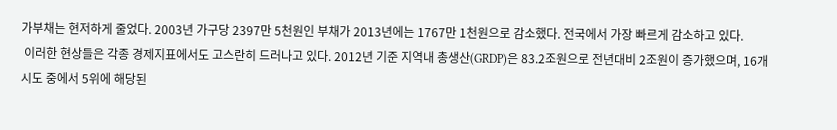가부채는 현저하게 줄었다. 2003년 가구당 2397만 5천원인 부채가 2013년에는 1767만 1천원으로 감소했다. 전국에서 가장 빠르게 감소하고 있다.
 이러한 현상들은 각종 경제지표에서도 고스란히 드러나고 있다. 2012년 기준 지역내 총생산(GRDP)은 83.2조원으로 전년대비 2조원이 증가했으며, 16개 시도 중에서 5위에 해당된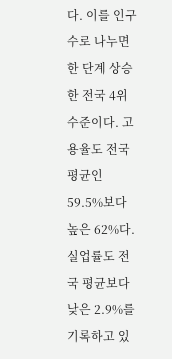다. 이를 인구수로 나누면 한 단계 상승한 전국 4위 수준이다. 고용율도 전국 평균인 59.5%보다 높은 62%다. 실업률도 전국 평균보다 낮은 2.9%를 기록하고 있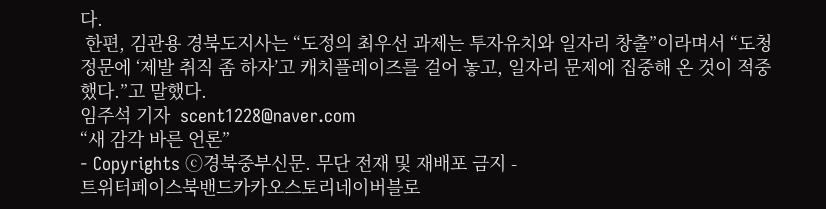다.
 한편, 김관용 경북도지사는 “도정의 최우선 과제는 투자유치와 일자리 창출”이라며서 “도청 정문에 ‘제발 취직 좀 하자’고 캐치플레이즈를 걸어 놓고, 일자리 문제에 집중해 온 것이 적중했다.”고 말했다.
임주석 기자  scent1228@naver.com
“새 감각 바른 언론”
- Copyrights ⓒ경북중부신문. 무단 전재 및 재배포 금지 -
트위터페이스북밴드카카오스토리네이버블로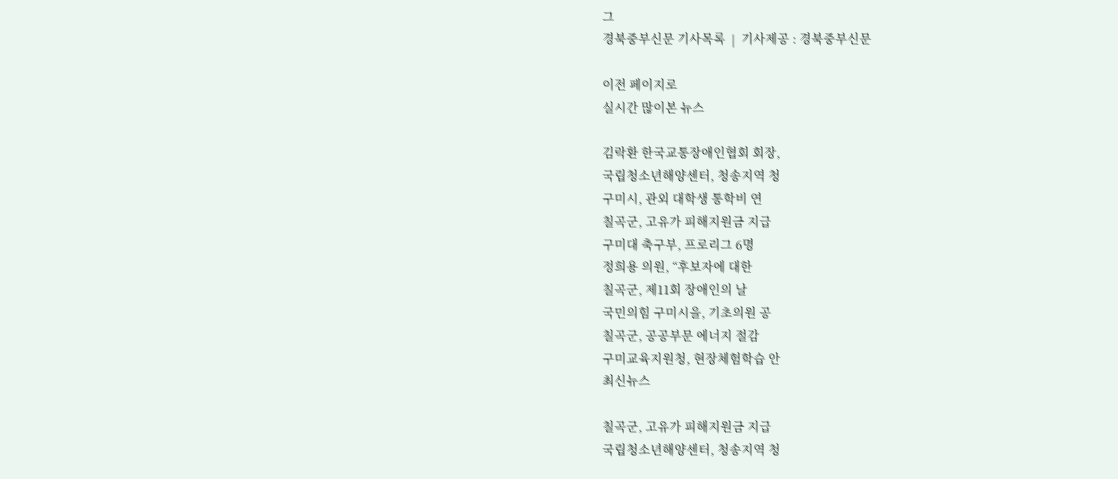그
경북중부신문 기사목록  |  기사제공 : 경북중부신문

이전 페이지로
실시간 많이본 뉴스

김락환 한국교통장애인협회 회장,
국립청소년해양센터, 청송지역 청
구미시, 관외 대학생 통학비 연
칠곡군, 고유가 피해지원금 지급
구미대 축구부, 프로리그 6명
정희용 의원, “후보자에 대한
칠곡군, 제11회 장애인의 날
국민의힘 구미시을, 기초의원 공
칠곡군, 공공부문 에너지 절감
구미교육지원청, 현장체험학습 안
최신뉴스

칠곡군, 고유가 피해지원금 지급
국립청소년해양센터, 청송지역 청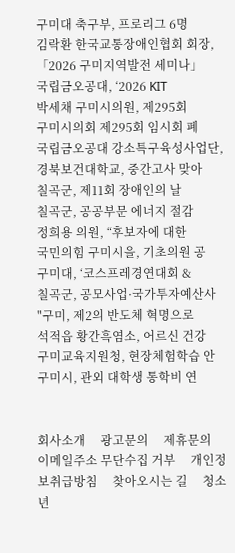구미대 축구부, 프로리그 6명
김락환 한국교통장애인협회 회장,
「2026 구미지역발전 세미나」
국립금오공대, ‘2026 KIT
박세채 구미시의원, 제295회
구미시의회 제295회 임시회 폐
국립금오공대 강소특구육성사업단,
경북보건대학교, 중간고사 맞아
칠곡군, 제11회 장애인의 날
칠곡군, 공공부문 에너지 절감
정희용 의원, “후보자에 대한
국민의힘 구미시을, 기초의원 공
구미대, ‘코스프레경연대회 &
칠곡군, 공모사업·국가투자예산사
"구미, 제2의 반도체 혁명으로
석적읍 황간흑염소, 어르신 건강
구미교육지원청, 현장체험학습 안
구미시, 관외 대학생 통학비 연


회사소개     광고문의     제휴문의     이메일주소 무단수집 거부     개인정보취급방침     찾아오시는 길     청소년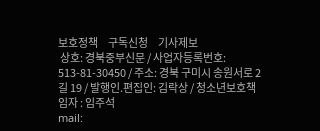보호정책     구독신청     기사제보
 상호: 경북중부신문 / 사업자등록번호: 513-81-30450 / 주소: 경북 구미시 송원서로 2길 19 / 발행인.편집인: 김락상 / 청소년보호책임자 : 임주석
mail: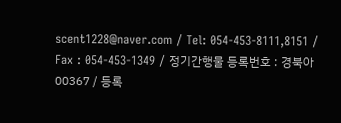scent1228@naver.com / Tel: 054-453-8111,8151 / Fax : 054-453-1349 / 정기간행물 등록번호 : 경북아00367 / 등록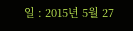일 : 2015년 5월 27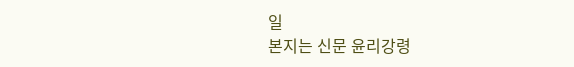일
본지는 신문 윤리강령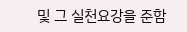및 그 실천요강을 준함